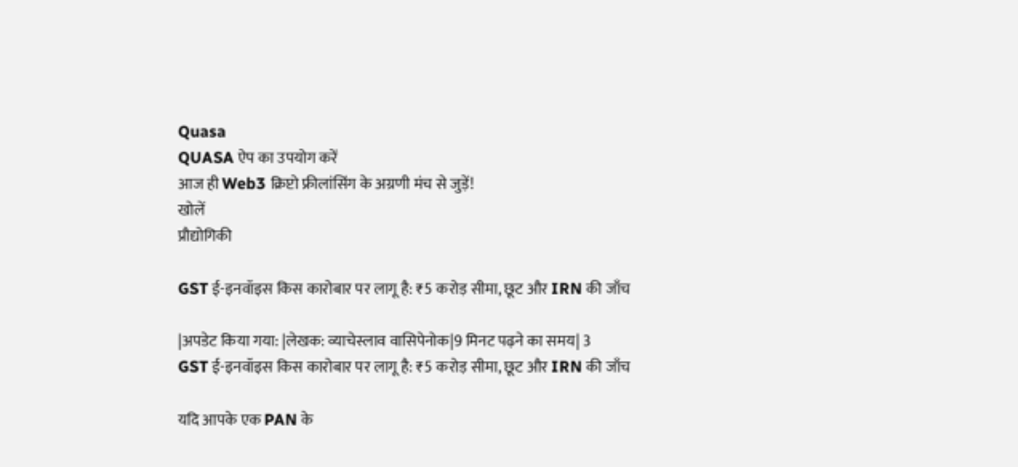Quasa
QUASA ऐप का उपयोग करें
आज ही Web3 क्रिप्टो फ्रीलांसिंग के अग्रणी मंच से जुड़ें!
खोलें
प्रौद्योगिकी

GST ई-इनवॉइस किस कारोबार पर लागू है: ₹5 करोड़ सीमा, छूट और IRN की जाँच

|अपडेट किया गया: |लेखक: व्याचेस्लाव वासिपेनोक|9 मिनट पढ़ने का समय| 3
GST ई-इनवॉइस किस कारोबार पर लागू है: ₹5 करोड़ सीमा, छूट और IRN की जाँच

यदि आपके एक PAN के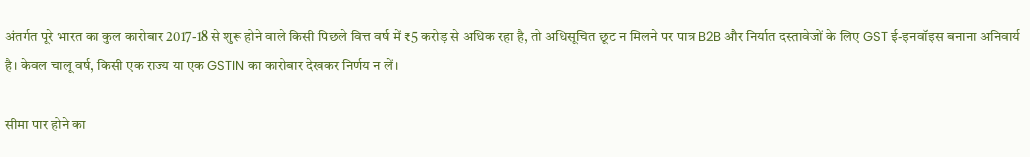अंतर्गत पूरे भारत का कुल कारोबार 2017-18 से शुरू होने वाले किसी पिछले वित्त वर्ष में ₹5 करोड़ से अधिक रहा है, तो अधिसूचित छूट न मिलने पर पात्र B2B और निर्यात दस्तावेजों के लिए GST ई-इनवॉइस बनाना अनिवार्य है। केवल चालू वर्ष, किसी एक राज्य या एक GSTIN का कारोबार देखकर निर्णय न लें।

सीमा पार होने का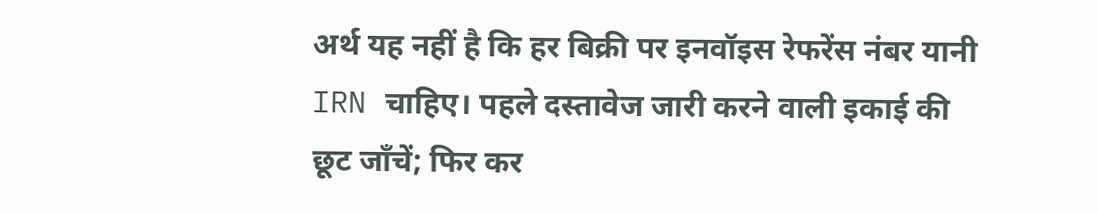अर्थ यह नहीं है कि हर बिक्री पर इनवॉइस रेफरेंस नंबर यानी IRN चाहिए। पहले दस्तावेज जारी करने वाली इकाई की छूट जाँचें; फिर कर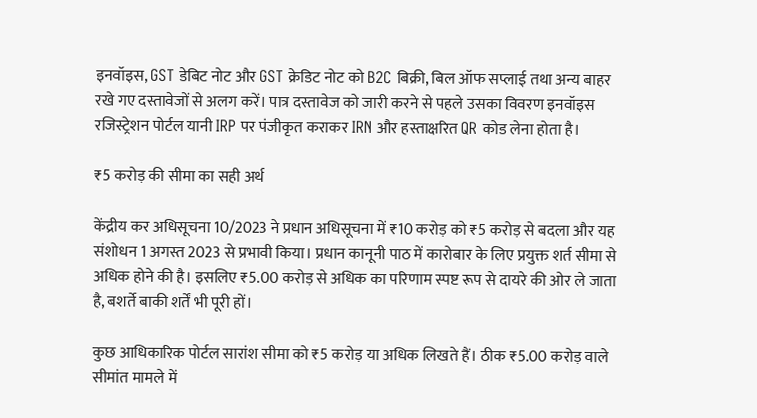इनवॉइस, GST डेबिट नोट और GST क्रेडिट नोट को B2C बिक्री, बिल ऑफ सप्लाई तथा अन्य बाहर रखे गए दस्तावेजों से अलग करें। पात्र दस्तावेज को जारी करने से पहले उसका विवरण इनवॉइस रजिस्ट्रेशन पोर्टल यानी IRP पर पंजीकृत कराकर IRN और हस्ताक्षरित QR कोड लेना होता है।

₹5 करोड़ की सीमा का सही अर्थ

केंद्रीय कर अधिसूचना 10/2023 ने प्रधान अधिसूचना में ₹10 करोड़ को ₹5 करोड़ से बदला और यह संशोधन 1 अगस्त 2023 से प्रभावी किया। प्रधान कानूनी पाठ में कारोबार के लिए प्रयुक्त शर्त सीमा से अधिक होने की है। इसलिए ₹5.00 करोड़ से अधिक का परिणाम स्पष्ट रूप से दायरे की ओर ले जाता है, बशर्ते बाकी शर्तें भी पूरी हों।

कुछ आधिकारिक पोर्टल सारांश सीमा को ₹5 करोड़ या अधिक लिखते हैं। ठीक ₹5.00 करोड़ वाले सीमांत मामले में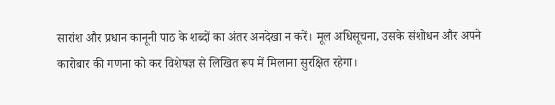सारांश और प्रधान कानूनी पाठ के शब्दों का अंतर अनदेखा न करें। मूल अधिसूचना, उसके संशोधन और अपने कारोबार की गणना को कर विशेषज्ञ से लिखित रूप में मिलाना सुरक्षित रहेगा।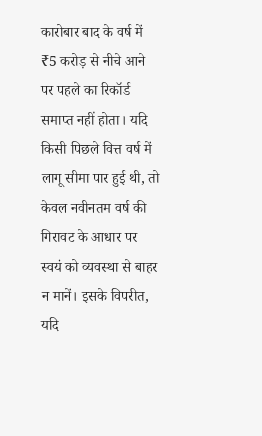कारोबार बाद के वर्ष में ₹5 करोड़ से नीचे आने पर पहले का रिकॉर्ड समाप्त नहीं होता। यदि किसी पिछले वित्त वर्ष में लागू सीमा पार हुई थी, तो केवल नवीनतम वर्ष की गिरावट के आधार पर स्वयं को व्यवस्था से बाहर न मानें। इसके विपरीत, यदि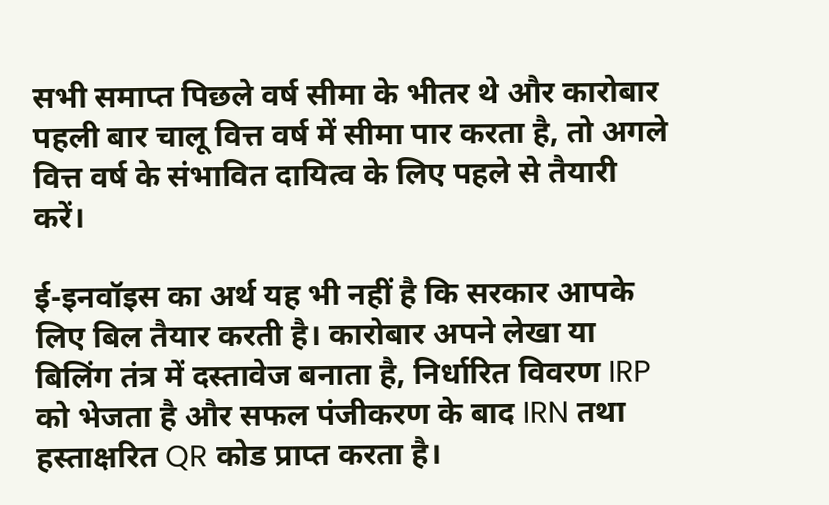सभी समाप्त पिछले वर्ष सीमा के भीतर थे और कारोबार पहली बार चालू वित्त वर्ष में सीमा पार करता है, तो अगले वित्त वर्ष के संभावित दायित्व के लिए पहले से तैयारी करें।

ई-इनवॉइस का अर्थ यह भी नहीं है कि सरकार आपके लिए बिल तैयार करती है। कारोबार अपने लेखा या बिलिंग तंत्र में दस्तावेज बनाता है, निर्धारित विवरण IRP को भेजता है और सफल पंजीकरण के बाद IRN तथा हस्ताक्षरित QR कोड प्राप्त करता है।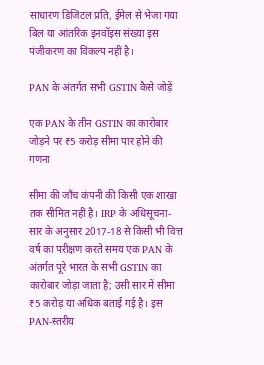साधारण डिजिटल प्रति, ईमेल से भेजा गया बिल या आंतरिक इनवॉइस संख्या इस पंजीकरण का विकल्प नहीं है।

PAN के अंतर्गत सभी GSTIN कैसे जोड़ें

एक PAN के तीन GSTIN का कारोबार जोड़ने पर ₹5 करोड़ सीमा पार होने की गणना

सीमा की जाँच कंपनी की किसी एक शाखा तक सीमित नहीं है। IRP के अधिसूचना-सार के अनुसार 2017-18 से किसी भी वित्त वर्ष का परीक्षण करते समय एक PAN के अंतर्गत पूरे भारत के सभी GSTIN का कारोबार जोड़ा जाता है; उसी सार में सीमा ₹5 करोड़ या अधिक बताई गई है। इस PAN-स्तरीय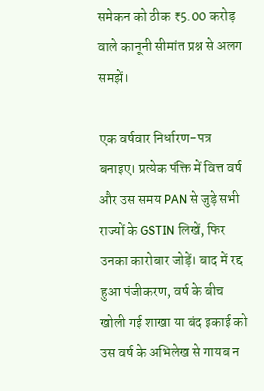समेकन को ठीक ₹5.00 करोड़ वाले कानूनी सीमांत प्रश्न से अलग समझें।

एक वर्षवार निर्धारण-पत्र बनाइए। प्रत्येक पंक्ति में वित्त वर्ष और उस समय PAN से जुड़े सभी राज्यों के GSTIN लिखें, फिर उनका कारोबार जोड़ें। बाद में रद्द हुआ पंजीकरण, वर्ष के बीच खोली गई शाखा या बंद इकाई को उस वर्ष के अभिलेख से गायब न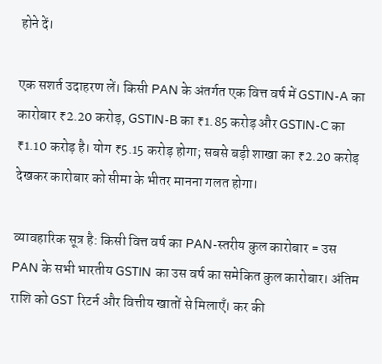होने दें।

एक सशर्त उदाहरण लें। किसी PAN के अंतर्गत एक वित्त वर्ष में GSTIN-A का कारोबार ₹2.20 करोड़, GSTIN-B का ₹1.85 करोड़ और GSTIN-C का ₹1.10 करोड़ है। योग ₹5.15 करोड़ होगा; सबसे बड़ी शाखा का ₹2.20 करोड़ देखकर कारोबार को सीमा के भीतर मानना गलत होगा।

व्यावहारिक सूत्र है: किसी वित्त वर्ष का PAN-स्तरीय कुल कारोबार = उस PAN के सभी भारतीय GSTIN का उस वर्ष का समेकित कुल कारोबार। अंतिम राशि को GST रिटर्न और वित्तीय खातों से मिलाएँ। कर की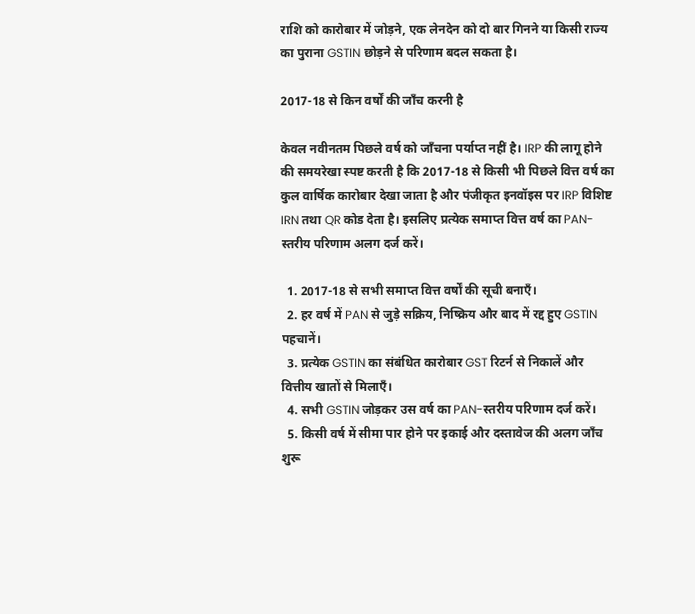राशि को कारोबार में जोड़ने, एक लेनदेन को दो बार गिनने या किसी राज्य का पुराना GSTIN छोड़ने से परिणाम बदल सकता है।

2017-18 से किन वर्षों की जाँच करनी है

केवल नवीनतम पिछले वर्ष को जाँचना पर्याप्त नहीं है। IRP की लागू होने की समयरेखा स्पष्ट करती है कि 2017-18 से किसी भी पिछले वित्त वर्ष का कुल वार्षिक कारोबार देखा जाता है और पंजीकृत इनवॉइस पर IRP विशिष्ट IRN तथा QR कोड देता है। इसलिए प्रत्येक समाप्त वित्त वर्ष का PAN-स्तरीय परिणाम अलग दर्ज करें।

  1. 2017-18 से सभी समाप्त वित्त वर्षों की सूची बनाएँ।
  2. हर वर्ष में PAN से जुड़े सक्रिय, निष्क्रिय और बाद में रद्द हुए GSTIN पहचानें।
  3. प्रत्येक GSTIN का संबंधित कारोबार GST रिटर्न से निकालें और वित्तीय खातों से मिलाएँ।
  4. सभी GSTIN जोड़कर उस वर्ष का PAN-स्तरीय परिणाम दर्ज करें।
  5. किसी वर्ष में सीमा पार होने पर इकाई और दस्तावेज की अलग जाँच शुरू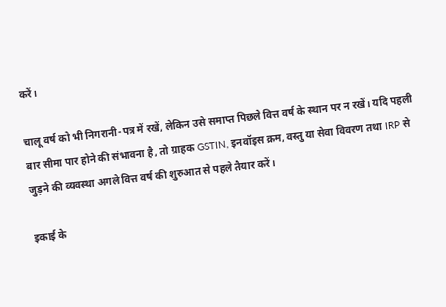करें।

चालू वर्ष को भी निगरानी-पत्र में रखें, लेकिन उसे समाप्त पिछले वित्त वर्ष के स्थान पर न रखें। यदि पहली बार सीमा पार होने की संभावना है, तो ग्राहक GSTIN, इनवॉइस क्रम, वस्तु या सेवा विवरण तथा IRP से जुड़ने की व्यवस्था अगले वित्त वर्ष की शुरुआत से पहले तैयार करें।

इकाई के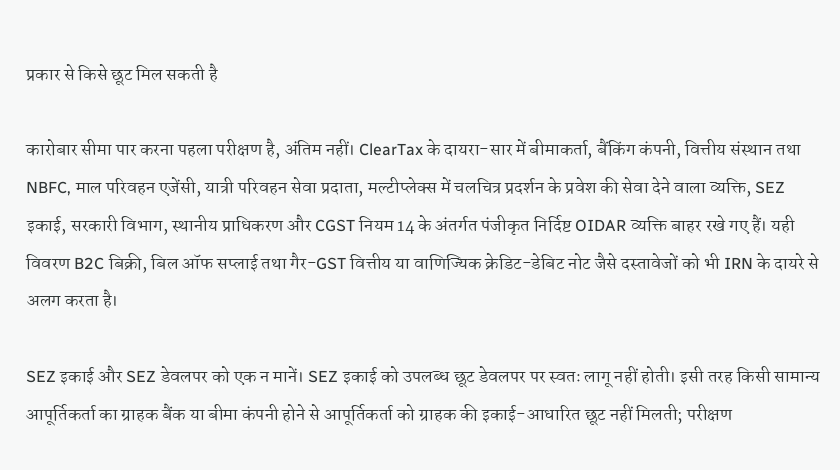प्रकार से किसे छूट मिल सकती है

कारोबार सीमा पार करना पहला परीक्षण है, अंतिम नहीं। ClearTax के दायरा-सार में बीमाकर्ता, बैंकिंग कंपनी, वित्तीय संस्थान तथा NBFC, माल परिवहन एजेंसी, यात्री परिवहन सेवा प्रदाता, मल्टीप्लेक्स में चलचित्र प्रदर्शन के प्रवेश की सेवा देने वाला व्यक्ति, SEZ इकाई, सरकारी विभाग, स्थानीय प्राधिकरण और CGST नियम 14 के अंतर्गत पंजीकृत निर्दिष्ट OIDAR व्यक्ति बाहर रखे गए हैं। यही विवरण B2C बिक्री, बिल ऑफ सप्लाई तथा गैर-GST वित्तीय या वाणिज्यिक क्रेडिट-डेबिट नोट जैसे दस्तावेजों को भी IRN के दायरे से अलग करता है।

SEZ इकाई और SEZ डेवलपर को एक न मानें। SEZ इकाई को उपलब्ध छूट डेवलपर पर स्वतः लागू नहीं होती। इसी तरह किसी सामान्य आपूर्तिकर्ता का ग्राहक बैंक या बीमा कंपनी होने से आपूर्तिकर्ता को ग्राहक की इकाई-आधारित छूट नहीं मिलती; परीक्षण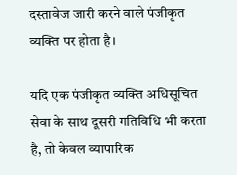दस्तावेज जारी करने वाले पंजीकृत व्यक्ति पर होता है।

यदि एक पंजीकृत व्यक्ति अधिसूचित सेवा के साथ दूसरी गतिविधि भी करता है, तो केवल व्यापारिक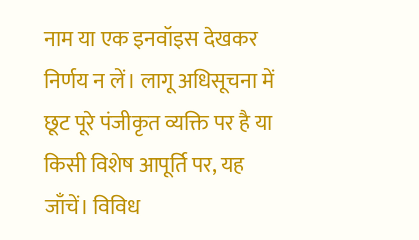नाम या एक इनवॉइस देखकर निर्णय न लें। लागू अधिसूचना में छूट पूरे पंजीकृत व्यक्ति पर है या किसी विशेष आपूर्ति पर, यह जाँचें। विविध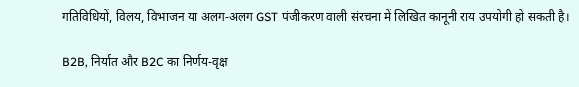गतिविधियों, विलय, विभाजन या अलग-अलग GST पंजीकरण वाली संरचना में लिखित कानूनी राय उपयोगी हो सकती है।

B2B, निर्यात और B2C का निर्णय-वृक्ष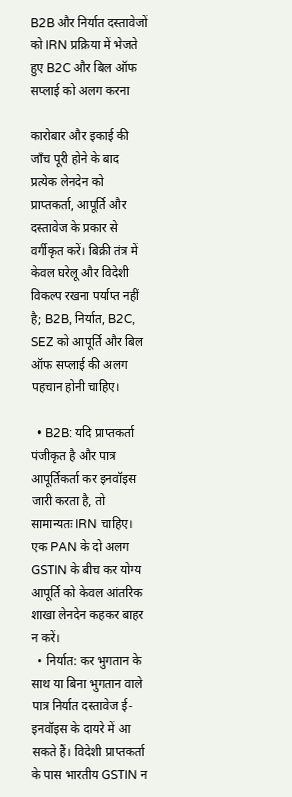B2B और निर्यात दस्तावेजों को IRN प्रक्रिया में भेजते हुए B2C और बिल ऑफ सप्लाई को अलग करना

कारोबार और इकाई की जाँच पूरी होने के बाद प्रत्येक लेनदेन को प्राप्तकर्ता, आपूर्ति और दस्तावेज के प्रकार से वर्गीकृत करें। बिक्री तंत्र में केवल घरेलू और विदेशी विकल्प रखना पर्याप्त नहीं है; B2B, निर्यात, B2C, SEZ को आपूर्ति और बिल ऑफ सप्लाई की अलग पहचान होनी चाहिए।

  • B2B: यदि प्राप्तकर्ता पंजीकृत है और पात्र आपूर्तिकर्ता कर इनवॉइस जारी करता है, तो सामान्यतः IRN चाहिए। एक PAN के दो अलग GSTIN के बीच कर योग्य आपूर्ति को केवल आंतरिक शाखा लेनदेन कहकर बाहर न करें।
  • निर्यात: कर भुगतान के साथ या बिना भुगतान वाले पात्र निर्यात दस्तावेज ई-इनवॉइस के दायरे में आ सकते हैं। विदेशी प्राप्तकर्ता के पास भारतीय GSTIN न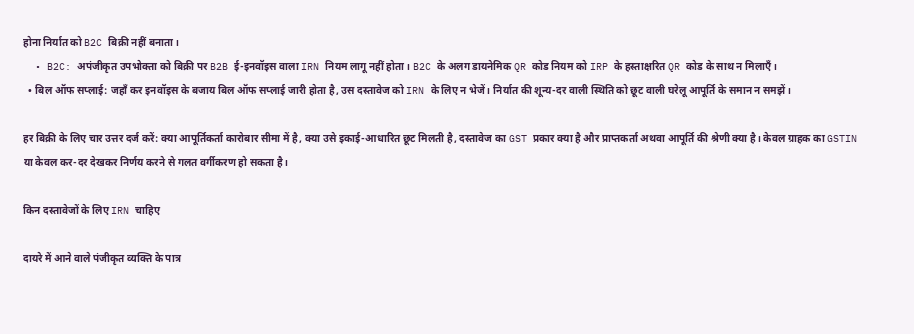होना निर्यात को B2C बिक्री नहीं बनाता।
  • B2C: अपंजीकृत उपभोक्ता को बिक्री पर B2B ई-इनवॉइस वाला IRN नियम लागू नहीं होता। B2C के अलग डायनेमिक QR कोड नियम को IRP के हस्ताक्षरित QR कोड के साथ न मिलाएँ।
  • बिल ऑफ सप्लाई: जहाँ कर इनवॉइस के बजाय बिल ऑफ सप्लाई जारी होता है, उस दस्तावेज को IRN के लिए न भेजें। निर्यात की शून्य-दर वाली स्थिति को छूट वाली घरेलू आपूर्ति के समान न समझें।

हर बिक्री के लिए चार उत्तर दर्ज करें: क्या आपूर्तिकर्ता कारोबार सीमा में है, क्या उसे इकाई-आधारित छूट मिलती है, दस्तावेज का GST प्रकार क्या है और प्राप्तकर्ता अथवा आपूर्ति की श्रेणी क्या है। केवल ग्राहक का GSTIN या केवल कर-दर देखकर निर्णय करने से गलत वर्गीकरण हो सकता है।

किन दस्तावेजों के लिए IRN चाहिए

दायरे में आने वाले पंजीकृत व्यक्ति के पात्र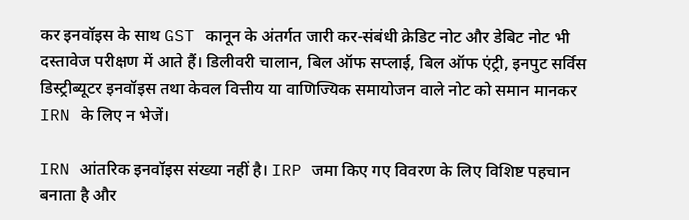कर इनवॉइस के साथ GST कानून के अंतर्गत जारी कर-संबंधी क्रेडिट नोट और डेबिट नोट भी दस्तावेज परीक्षण में आते हैं। डिलीवरी चालान, बिल ऑफ सप्लाई, बिल ऑफ एंट्री, इनपुट सर्विस डिस्ट्रीब्यूटर इनवॉइस तथा केवल वित्तीय या वाणिज्यिक समायोजन वाले नोट को समान मानकर IRN के लिए न भेजें।

IRN आंतरिक इनवॉइस संख्या नहीं है। IRP जमा किए गए विवरण के लिए विशिष्ट पहचान बनाता है और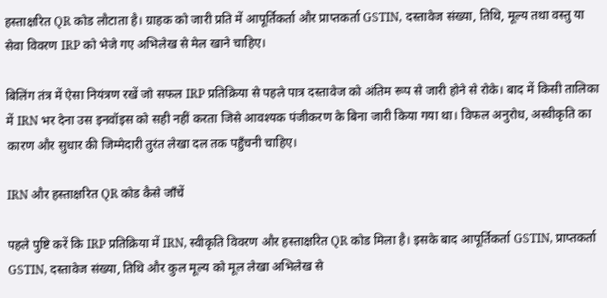हस्ताक्षरित QR कोड लौटाता है। ग्राहक को जारी प्रति में आपूर्तिकर्ता और प्राप्तकर्ता GSTIN, दस्तावेज संख्या, तिथि, मूल्य तथा वस्तु या सेवा विवरण IRP को भेजे गए अभिलेख से मेल खाने चाहिए।

बिलिंग तंत्र में ऐसा नियंत्रण रखें जो सफल IRP प्रतिक्रिया से पहले पात्र दस्तावेज को अंतिम रूप से जारी होने से रोके। बाद में किसी तालिका में IRN भर देना उस इनवॉइस को सही नहीं करता जिसे आवश्यक पंजीकरण के बिना जारी किया गया था। विफल अनुरोध, अस्वीकृति का कारण और सुधार की जिम्मेदारी तुरंत लेखा दल तक पहुँचनी चाहिए।

IRN और हस्ताक्षरित QR कोड कैसे जाँचें

पहले पुष्टि करें कि IRP प्रतिक्रिया में IRN, स्वीकृति विवरण और हस्ताक्षरित QR कोड मिला है। इसके बाद आपूर्तिकर्ता GSTIN, प्राप्तकर्ता GSTIN, दस्तावेज संख्या, तिथि और कुल मूल्य को मूल लेखा अभिलेख से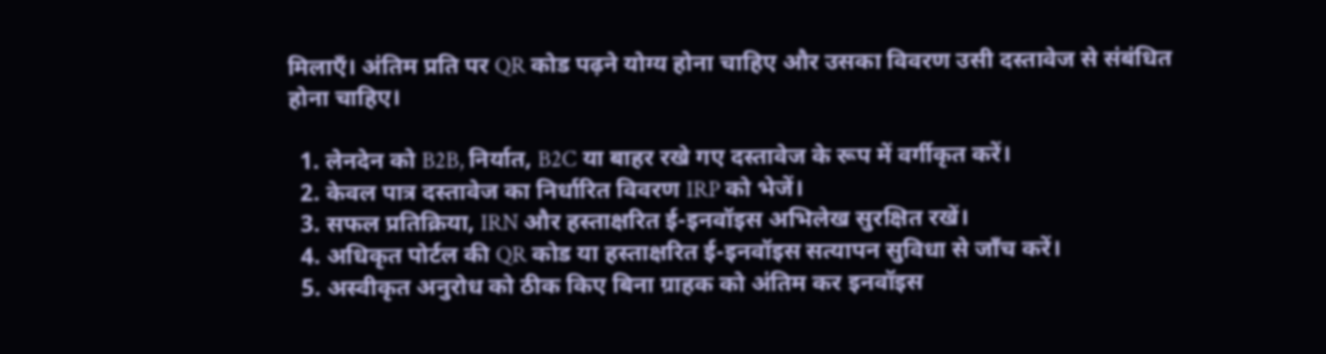मिलाएँ। अंतिम प्रति पर QR कोड पढ़ने योग्य होना चाहिए और उसका विवरण उसी दस्तावेज से संबंधित होना चाहिए।

  1. लेनदेन को B2B, निर्यात, B2C या बाहर रखे गए दस्तावेज के रूप में वर्गीकृत करें।
  2. केवल पात्र दस्तावेज का निर्धारित विवरण IRP को भेजें।
  3. सफल प्रतिक्रिया, IRN और हस्ताक्षरित ई-इनवॉइस अभिलेख सुरक्षित रखें।
  4. अधिकृत पोर्टल की QR कोड या हस्ताक्षरित ई-इनवॉइस सत्यापन सुविधा से जाँच करें।
  5. अस्वीकृत अनुरोध को ठीक किए बिना ग्राहक को अंतिम कर इनवॉइस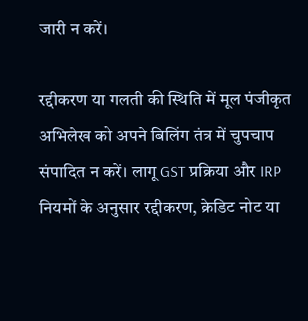जारी न करें।

रद्दीकरण या गलती की स्थिति में मूल पंजीकृत अभिलेख को अपने बिलिंग तंत्र में चुपचाप संपादित न करें। लागू GST प्रक्रिया और IRP नियमों के अनुसार रद्दीकरण, क्रेडिट नोट या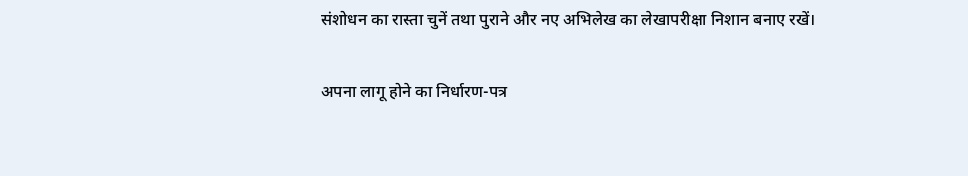संशोधन का रास्ता चुनें तथा पुराने और नए अभिलेख का लेखापरीक्षा निशान बनाए रखें।

अपना लागू होने का निर्धारण-पत्र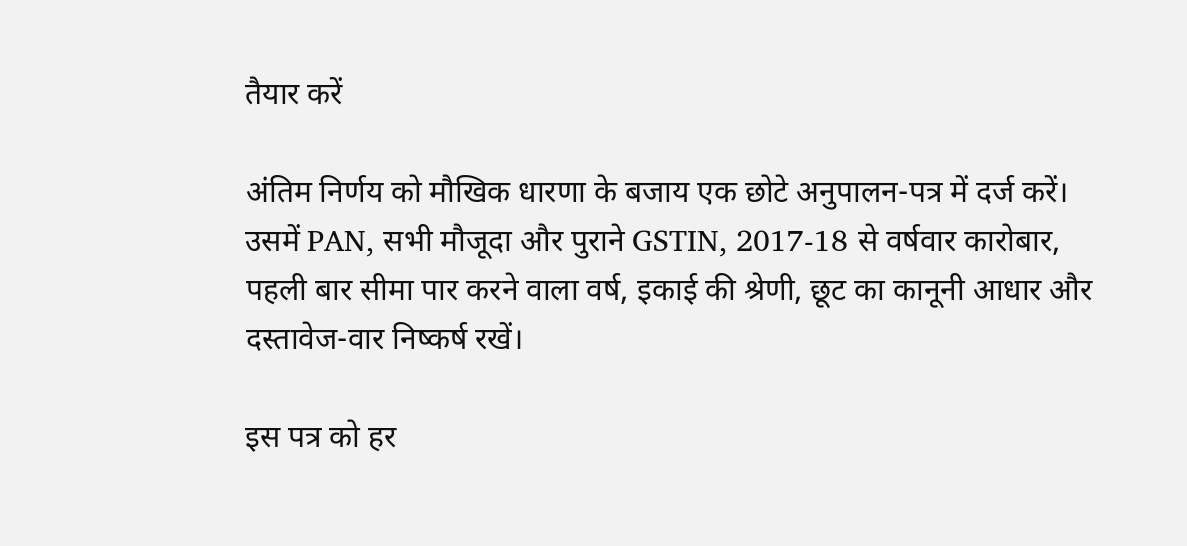तैयार करें

अंतिम निर्णय को मौखिक धारणा के बजाय एक छोटे अनुपालन-पत्र में दर्ज करें। उसमें PAN, सभी मौजूदा और पुराने GSTIN, 2017-18 से वर्षवार कारोबार, पहली बार सीमा पार करने वाला वर्ष, इकाई की श्रेणी, छूट का कानूनी आधार और दस्तावेज-वार निष्कर्ष रखें।

इस पत्र को हर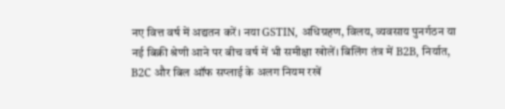नए वित्त वर्ष में अद्यतन करें। नया GSTIN, अधिग्रहण, विलय, व्यवसाय पुनर्गठन या नई बिक्री श्रेणी आने पर बीच वर्ष में भी समीक्षा खोलें। बिलिंग तंत्र में B2B, निर्यात, B2C और बिल ऑफ सप्लाई के अलग नियम रखें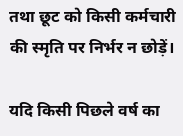तथा छूट को किसी कर्मचारी की स्मृति पर निर्भर न छोड़ें।

यदि किसी पिछले वर्ष का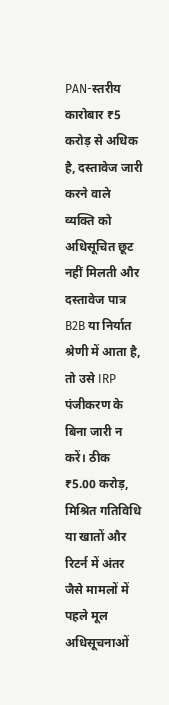PAN-स्तरीय कारोबार ₹5 करोड़ से अधिक है, दस्तावेज जारी करने वाले व्यक्ति को अधिसूचित छूट नहीं मिलती और दस्तावेज पात्र B2B या निर्यात श्रेणी में आता है, तो उसे IRP पंजीकरण के बिना जारी न करें। ठीक ₹5.00 करोड़, मिश्रित गतिविधि या खातों और रिटर्न में अंतर जैसे मामलों में पहले मूल अधिसूचनाओं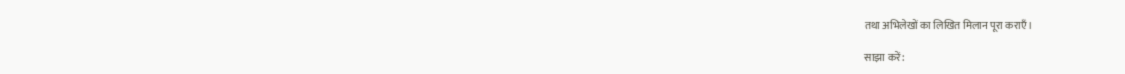तथा अभिलेखों का लिखित मिलान पूरा कराएँ।

साझा करें: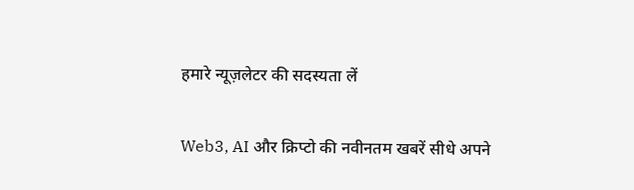हमारे न्यूज़लेटर की सदस्यता लें

Web3, AI और क्रिप्टो की नवीनतम खबरें सीधे अपने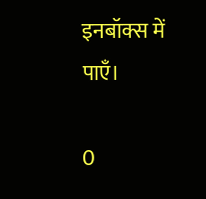इनबॉक्स में पाएँ।

0